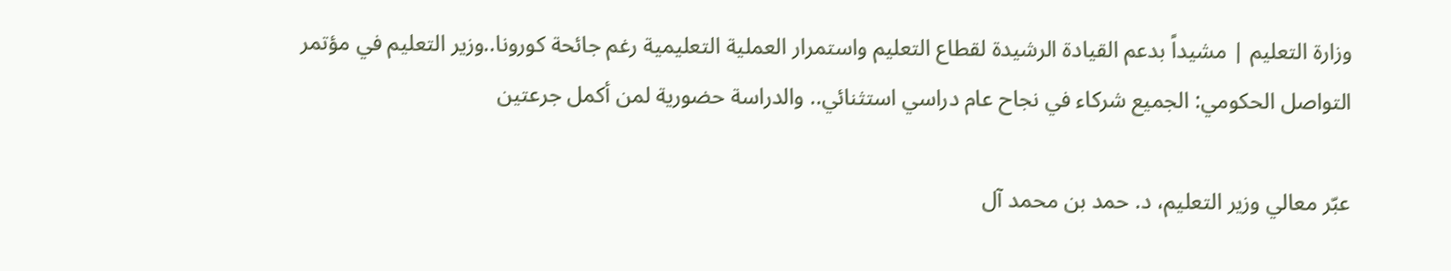وزارة التعليم | مشيداً بدعم القيادة الرشيدة لقطاع التعليم واستمرار العملية التعليمية رغم جائحة كورونا..وزير التعليم في مؤتمر التواصل الحكومي: الجميع شركاء في نجاح عام دراسي استثنائي.. والدراسة حضورية لمن أكمل جرعتين

عبّر معالي وزير التعليم، د. حمد بن محمد آل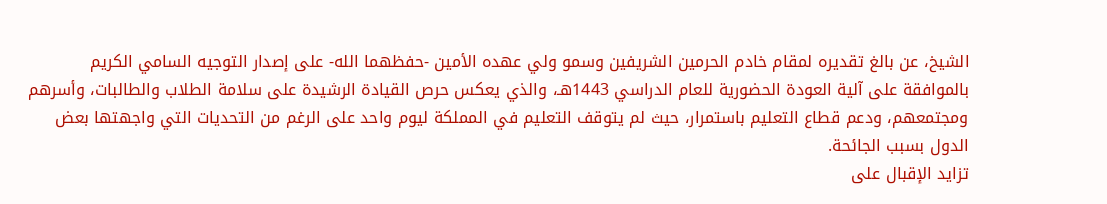الشيخ، عن بالغ تقديره لمقام خادم الحرمين الشريفين وسمو ولي عهده الأمين -حفظهما الله- على إصدار التوجيه السامي الكريم بالموافقة على آلية العودة الحضورية للعام الدراسي 1443هـ، والذي يعكس حرص القيادة الرشيدة على سلامة الطلاب والطالبات، وأسرهم ومجتمعهم، ودعم قطاع التعليم باستمرار، حيث لم يتوقف التعليم في المملكة ليوم واحد على الرغم من التحديات التي واجهتها بعض الدول بسبب الجائحة.
تزايد الإقبال على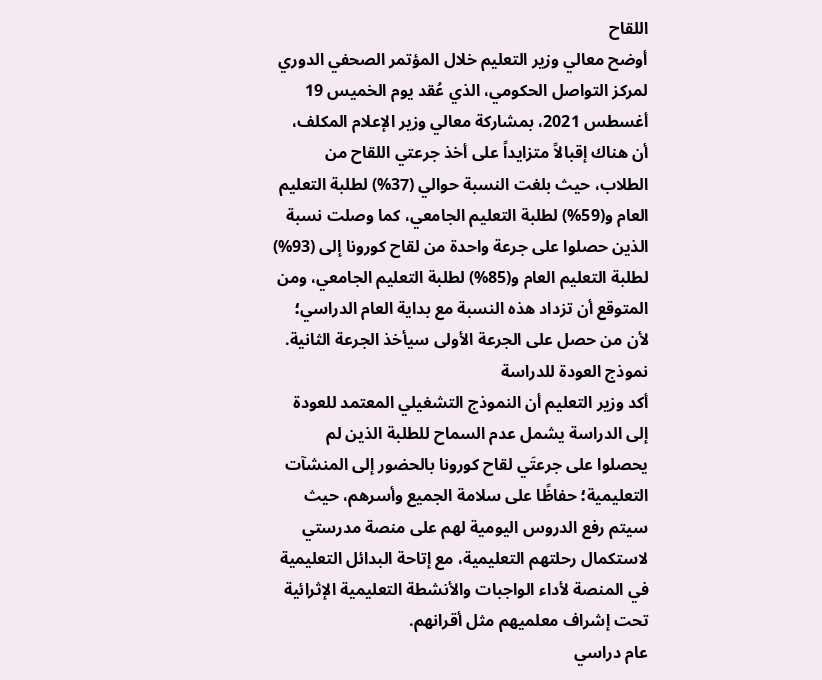اللقاح
أوضح معالي وزير التعليم خلال المؤتمر الصحفي الدوري لمركز التواصل الحكومي، الذي عُقد يوم الخميس 19 أغسطس 2021، بمشاركة معالي وزير الإعلام المكلف، أن هناك إقبالاً متزايداً على أخذ جرعتي اللقاح من الطلاب، حيث بلغت النسبة حوالي (37%) لطلبة التعليم العام و(59%) لطلبة التعليم الجامعي، كما وصلت نسبة الذين حصلوا على جرعة واحدة من لقاح كورونا إلى (93%) لطلبة التعليم العام و(85%) لطلبة التعليم الجامعي، ومن المتوقع أن تزداد هذه النسبة مع بداية العام الدراسي؛ لأن من حصل على الجرعة الأولى سيأخذ الجرعة الثانية.
نموذج العودة للدراسة
أكد وزير التعليم أن النموذج التشغيلي المعتمد للعودة إلى الدراسة يشمل عدم السماح للطلبة الذين لم يحصلوا على جرعتَي لقاح كورونا بالحضور إلى المنشآت التعليمية؛ حفاظًا على سلامة الجميع وأسرهم، حيث سيتم رفع الدروس اليومية لهم على منصة مدرستي لاستكمال رحلتهم التعليمية، مع إتاحة البدائل التعليمية في المنصة لأداء الواجبات والأنشطة التعليمية الإثرائية تحت إشراف معلميهم مثل أقرانهم.
عام دراسي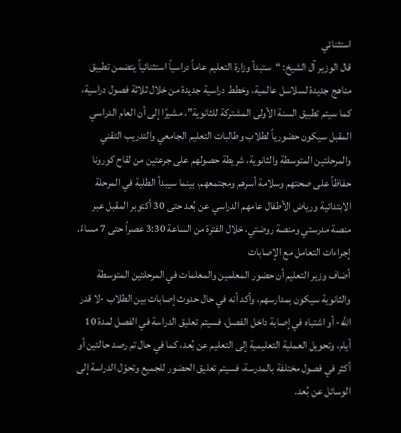استثنائي
قال الوزير آل الشيخ: “ستبدأ وزارة التعليم عاماً دراسياً استثنائياً يتضمن تطبيق مناهج جديدة لسلاسل عالمية، وخطط دراسية جديدة من خلال ثلاثة فصول دراسية، كما سيتم تطبيق السنة الأولى المشتركة للثانوية”، مشيرًا إلى أن العام الدراسي المقبل سيكون حضورياً لطلاب وطالبات التعليم الجامعي والتدريب التقني والمرحلتين المتوسطة والثانوية، شريطة حصولهم على جرعتين من لقاح كورونا حفاظاً على صحتهم وسلامة أسرهم ومجتمعهم، بينما سيبدأ الطلبة في المرحلة الابتدائية ورياض الأطفال عامهم الدراسي عن بُعد حتى 30 أكتوبر المقبل عبر منصة مدرستي ومنصة روضتي، خلال الفترة من الساعة 3:30 عصراً حتى 7 مساءً.
إجراءات التعامل مع الإصابات
أضاف وزير التعليم أن حضور المعلمين والمعلمات في المرحلتين المتوسطة والثانوية سيكون بمدارسهم، وأكد أنه في حال حدوث إصابات بين الطلاب -لا قدر الله- أو اشتباه في إصابة داخل الفصل، فسيتم تعليق الدراسة في الفصل لمدة 10 أيام، وتحويل العملية التعليمية إلى التعليم عن بُعد، كما في حال تم رصد حالتين أو أكثر في فصول مختلفة بالمدرسة، فسيتم تعليق الحضور للجميع وتحوّل الدراسة إلى الوسائل عن بُعد.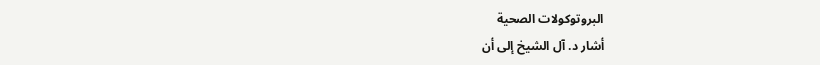البروتوكولات الصحية
أشار د. آل الشيخ إلى أن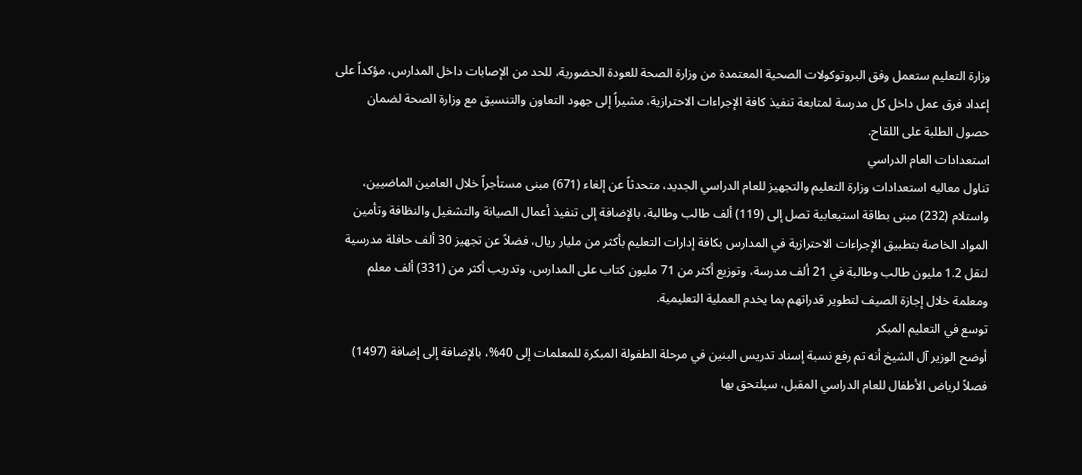وزارة التعليم ستعمل وفق البروتوكولات الصحية المعتمدة من وزارة الصحة للعودة الحضورية، للحد من الإصابات داخل المدارس، مؤكداً على إعداد فرق عمل داخل كل مدرسة لمتابعة تنفيذ كافة الإجراءات الاحترازية، مشيراً إلى جهود التعاون والتنسيق مع وزارة الصحة لضمان حصول الطلبة على اللقاح.
استعدادات العام الدراسي
تناول معاليه استعدادات وزارة التعليم والتجهيز للعام الدراسي الجديد، متحدثاً عن إلغاء (671) مبنى مستأجراً خلال العامين الماضيين، واستلام (232) مبنى بطاقة استيعابية تصل إلى (119) ألف طالب وطالبة، بالإضافة إلى تنفيذ أعمال الصيانة والتشغيل والنظافة وتأمين المواد الخاصة بتطبيق الإجراءات الاحترازية في المدارس بكافة إدارات التعليم بأكثر من مليار ريال، فضلاً عن تجهيز 30 ألف حافلة مدرسية لنقل 1.2 مليون طالب وطالبة في 21 ألف مدرسة، وتوزيع أكثر من 71 مليون كتاب على المدارس، وتدريب أكثر من (331) ألف معلم ومعلمة خلال إجازة الصيف لتطوير قدراتهم بما يخدم العملية التعليمية.
توسع في التعليم المبكر
أوضح الوزير آل الشيخ أنه تم رفع نسبة إسناد تدريس البنين في مرحلة الطفولة المبكرة للمعلمات إلى 40%، بالإضافة إلى إضافة (1497) فصلاً لرياض الأطفال للعام الدراسي المقبل، سيلتحق بها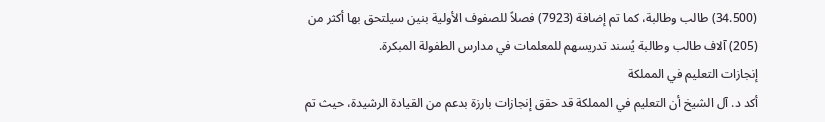(34.500) طالب وطالبة، كما تم إضافة (7923) فصلاً للصفوف الأولية بنين سيلتحق بها أكثر من (205) آلاف طالب وطالبة يُسند تدريسهم للمعلمات في مدارس الطفولة المبكرة.
إنجازات التعليم في المملكة
أكد د. آل الشيخ أن التعليم في المملكة قد حقق إنجازات بارزة بدعم من القيادة الرشيدة، حيث تم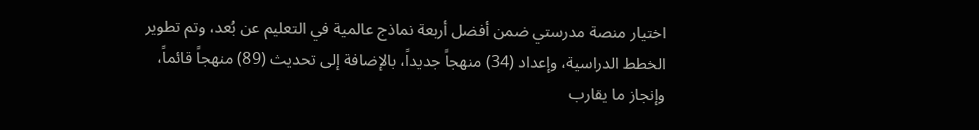اختيار منصة مدرستي ضمن أفضل أربعة نماذج عالمية في التعليم عن بُعد، وتم تطوير الخطط الدراسية، وإعداد (34) منهجاً جديداً، بالإضافة إلى تحديث (89) منهجاً قائماً، وإنجاز ما يقارب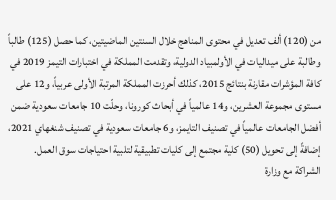من (120) ألف تعديل في محتوى المناهج خلال السنتين الماضيتين، كما حصل (125) طالباً وطالبة على ميداليات في الأولمبياد الدولية، وتقدمت المملكة في اختبارات التيمز 2019 في كافة المؤشرات مقارنة بنتائج 2015، كذلك أحرزت المملكة المرتبة الأولى عربياً، و12 على مستوى مجموعة العشرين، و14 عالمياً في أبحاث كورونا، وحلّت 10 جامعات سعودية ضمن أفضل الجامعات عالمياً في تصنيف التايمز، و6 جامعات سعودية في تصنيف شنغهاي 2021، إضافةً إلى تحويل (50) كلية مجتمع إلى كليات تطبيقية لتلبية احتياجات سوق العمل.
الشراكة مع وزارة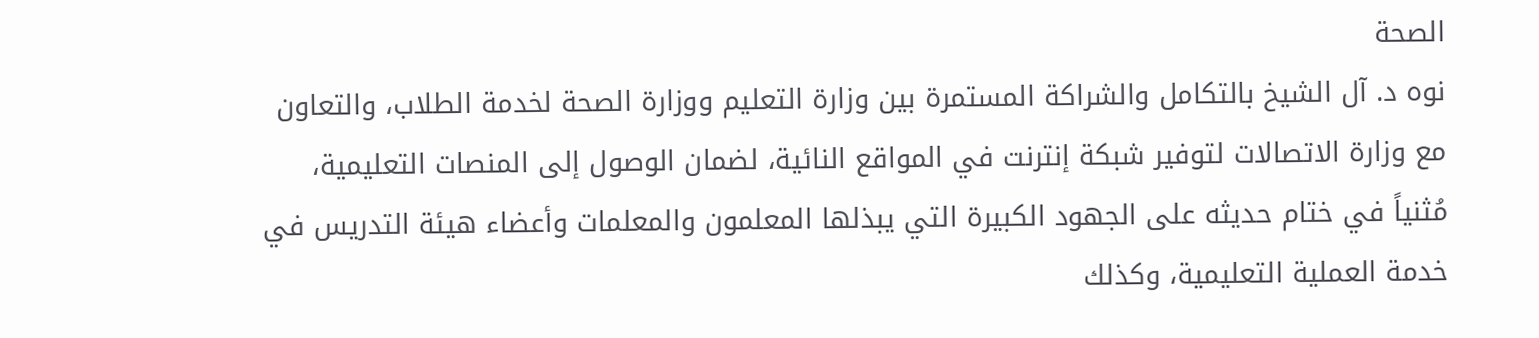الصحة
نوه د. آل الشيخ بالتكامل والشراكة المستمرة بين وزارة التعليم ووزارة الصحة لخدمة الطلاب، والتعاون مع وزارة الاتصالات لتوفير شبكة إنترنت في المواقع النائية، لضمان الوصول إلى المنصات التعليمية، مُثنياً في ختام حديثه على الجهود الكبيرة التي يبذلها المعلمون والمعلمات وأعضاء هيئة التدريس في خدمة العملية التعليمية، وكذلك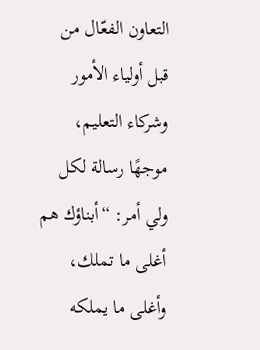التعاون الفعّال من قبل أولياء الأمور وشركاء التعليم، موجهًا رسالة لكل ولي أمر: “أبناؤك هم أغلى ما تملك، وأغلى ما يملكه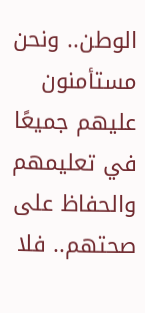الوطن.. ونحن مستأمنون عليهم جميعًا في تعليمهم والحفاظ على صحتهم.. فلا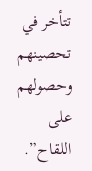تتأخر في تحصينهم وحصولهم على اللقاح”.